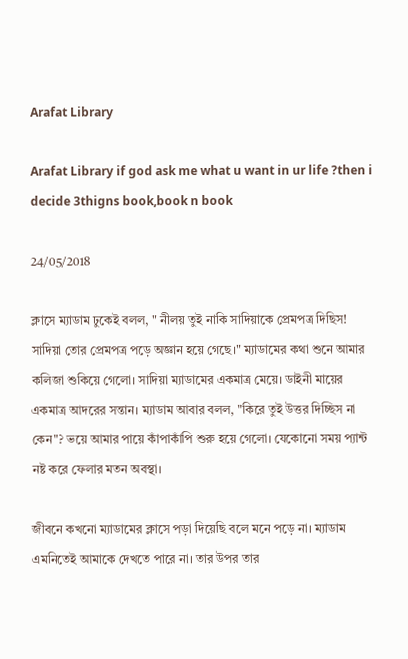Arafat Library

Arafat Library if god ask me what u want in ur life ?then i decide 3thigns book,book n book

24/05/2018

ক্লাসে ম্যাডাম ঢুকেই বলল, " নীলয় তুই নাকি সাদিয়াকে প্রেমপত্র দিছিস! সাদিয়া তোর প্রেমপত্র পড়ে অজ্ঞান হয়ে গেছে।" ম্যাডামের কথা শুনে আমার কলিজা শুকিয়ে গেলো। সাদিয়া ম্যাডামের একমাত্র মেয়ে। ডাইনী মায়ের একমাত্র আদরের সন্তান। ম্যাডাম আবার বলল, "কিরে তুই উত্তর দিচ্ছিস না কেন"? ভয়ে আমার পায়ে কাঁপাকাঁপি শুরু হয়ে গেলো। যেকোনো সময় প্যান্ট নষ্ট করে ফেলার মতন অবস্থা।

জীবনে কখনো ম্যাডামের ক্লাসে পড়া দিয়েছি বলে মনে পড়ে না। ম্যাডাম এমনিতেই আমাকে দেখতে পারে না। তার উপর তার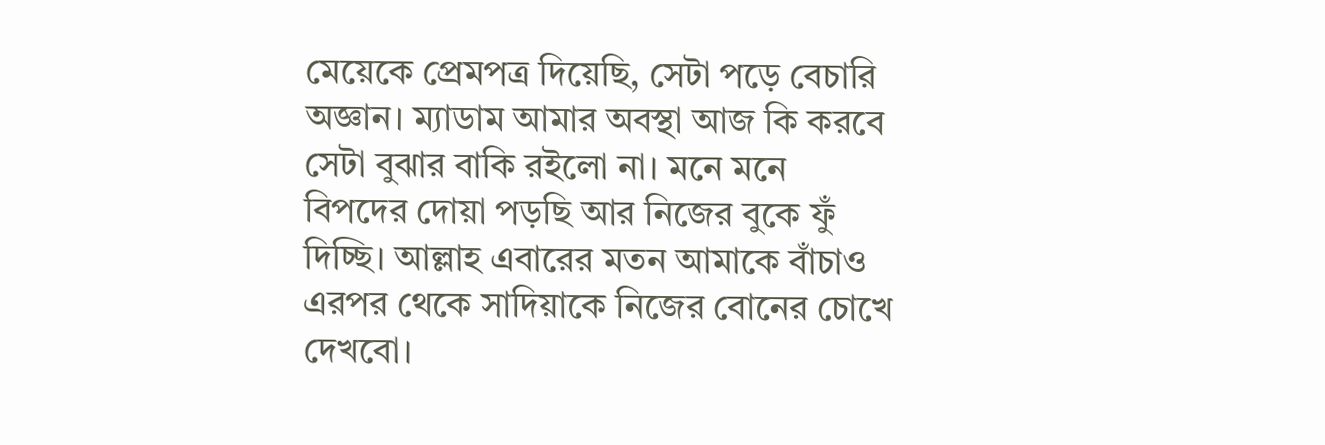মেয়েকে প্রেমপত্র দিয়েছি, সেটা পড়ে বেচারি অজ্ঞান। ম্যাডাম আমার অবস্থা আজ কি করবে সেটা বুঝার বাকি রইলো না। মনে মনে বিপদের দোয়া পড়ছি আর নিজের বুকে ফুঁ দিচ্ছি। আল্লাহ এবারের মতন আমাকে বাঁচাও এরপর থেকে সাদিয়াকে নিজের বোনের চোখে দেখবো।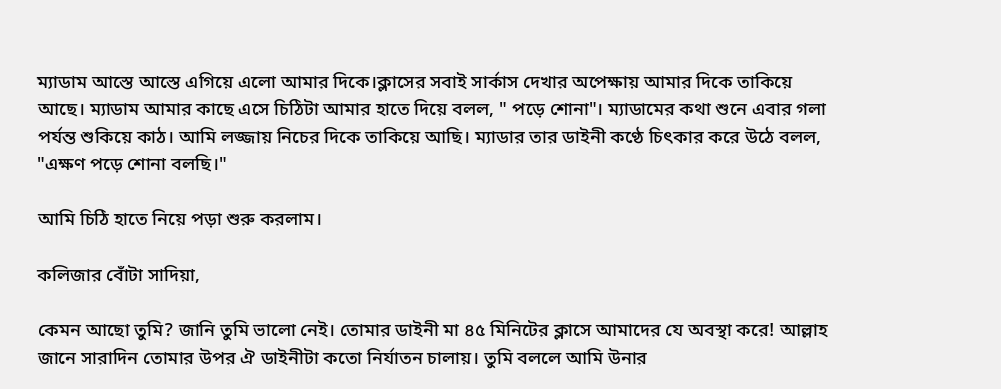ম্যাডাম আস্তে আস্তে এগিয়ে এলো আমার দিকে।ক্লাসের সবাই সার্কাস দেখার অপেক্ষায় আমার দিকে তাকিয়ে আছে। ম্যাডাম আমার কাছে এসে চিঠিটা আমার হাতে দিয়ে বলল, " পড়ে শোনা"। ম্যাডামের কথা শুনে এবার গলা পর্যন্ত শুকিয়ে কাঠ। আমি লজ্জায় নিচের দিকে তাকিয়ে আছি। ম্যাডার তার ডাইনী কণ্ঠে চিৎকার করে উঠে বলল, "এক্ষণ পড়ে শোনা বলছি।"

আমি চিঠি হাতে নিয়ে পড়া শুরু করলাম।

কলিজার বোঁটা সাদিয়া,

কেমন আছো তুমি? জানি তুমি ভালো নেই। তোমার ডাইনী মা ৪৫ মিনিটের ক্লাসে আমাদের যে অবস্থা করে! আল্লাহ জানে সারাদিন তোমার উপর ঐ ডাইনীটা কতো নির্যাতন চালায়। তুমি বললে আমি উনার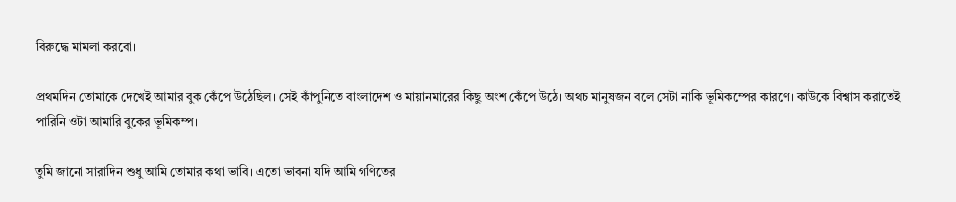বিরুদ্ধে মামলা করবো।

প্রথমদিন তোমাকে দেখেই আমার বুক কেঁপে উঠেছিল। সেই কাঁপুনিতে বাংলাদেশ ও মায়ানমারের কিছু অংশ কেঁপে উঠে। অথচ মানুষজন বলে সেটা নাকি ভূমিকম্পের কারণে। কাউকে বিশ্বাস করাতেই পারিনি ওটা আমারি বুকের ভূমিকম্প।

তুমি জানো সারাদিন শুধু আমি তোমার কথা ভাবি। এতো ভাবনা যদি আমি গণিতের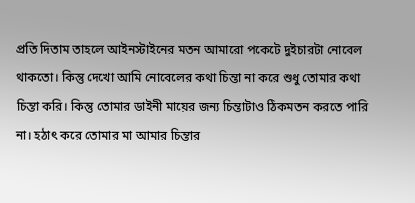প্রতি দিতাম তাহলে আইনস্টাইনের মতন আমারো পকেটে দুইচারটা নোবেল থাকতো। কিন্তু দেখো আমি নোবেলের কথা চিন্তা না করে শুধু তোমার কথা চিন্তা করি। কিন্তু তোমার ডাইনী মায়ের জন্য চিন্তাটাও ঠিকমতন করতে পারি না। হঠাৎ করে তোমার মা আমার চিন্তার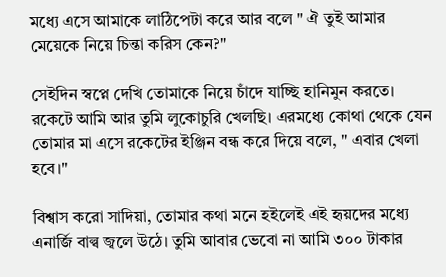মধ্যে এসে আমাকে লাঠিপেটা করে আর বলে " ঐ তুই আমার মেয়েকে নিয়ে চিন্তা করিস কেন?"

সেইদিন স্বপ্নে দেখি তোমাকে নিয়ে চাঁদে যাচ্ছি হানিমুন করতে। রকেটে আমি আর তুমি লুকোচুরি খেলছি। এরমধ্যে কোথা থেকে যেন তোমার মা এসে রকেটের ইঞ্জিন বন্ধ করে দিয়ে বলে, " এবার খেলা হবে।"

বিশ্বাস করো সাদিয়া, তোমার কথা মনে হইলেই এই হৃয়দের মধ্যে এনার্জি বাল্ব জ্বলে উঠে। তুমি আবার ভেবো না আমি ৩০০ টাকার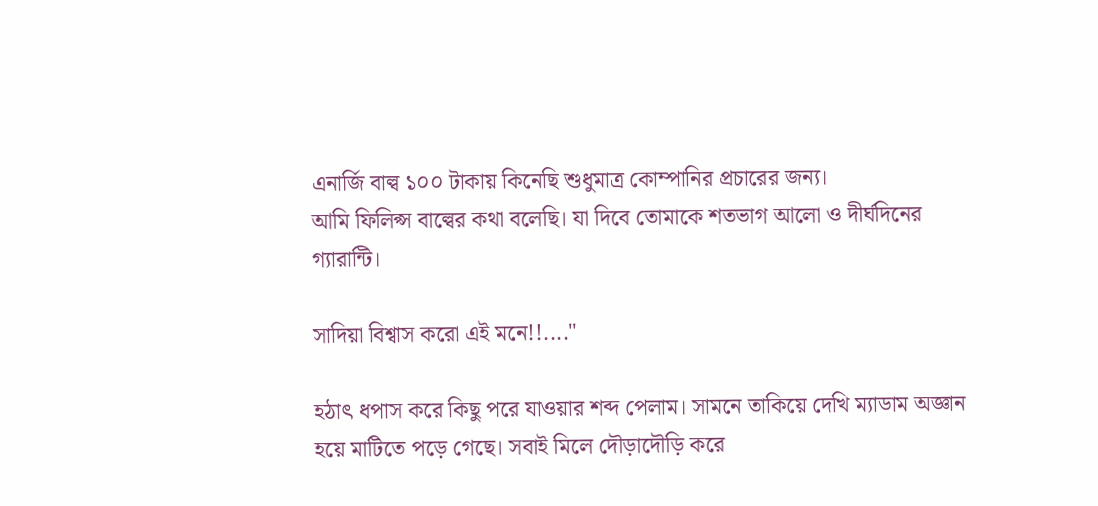এনার্জি বাল্ব ১০০ টাকায় কিনেছি শুধুমাত্র কোম্পানির প্রচারের জন্য।
আমি ফিলিপ্স বাল্বের কথা বলেছি। যা দিবে তোমাকে শতভাগ আলো ও দীর্ঘদিনের গ্যারান্টি।

সাদিয়া বিশ্বাস করো এই মনে!!...."

হঠাৎ ধপাস করে কিছু পরে যাওয়ার শব্দ পেলাম। সামনে তাকিয়ে দেখি ম্যাডাম অজ্ঞান হয়ে মাটিতে পড়ে গেছে। সবাই মিলে দৌড়াদৌড়ি করে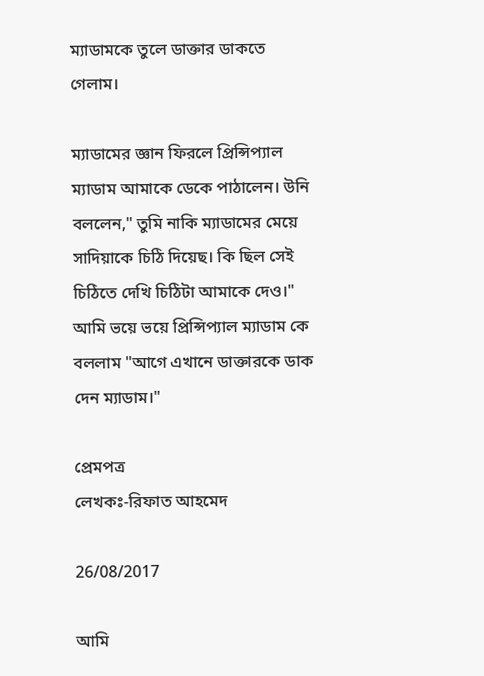ম্যাডামকে তুলে ডাক্তার ডাকতে গেলাম।

ম্যাডামের জ্ঞান ফিরলে প্রিন্সিপ্যাল ম্যাডাম আমাকে ডেকে পাঠালেন। উনি বললেন," তুমি নাকি ম্যাডামের মেয়ে সাদিয়াকে চিঠি দিয়েছ। কি ছিল সেই চিঠিতে দেখি চিঠিটা আমাকে দেও।" আমি ভয়ে ভয়ে প্রিন্সিপ্যাল ম্যাডাম কে বললাম "আগে এখানে ডাক্তারকে ডাক দেন ম্যাডাম।"

প্রেমপত্র
লেখকঃ-রিফাত আহমেদ

26/08/2017

আমি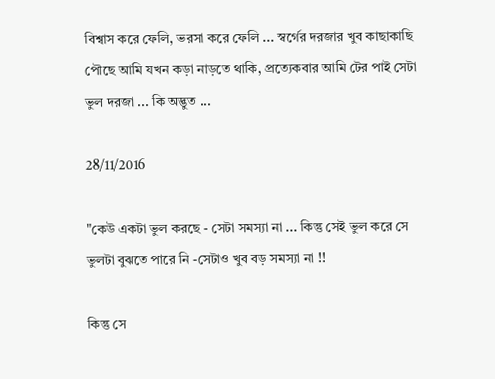বিশ্বাস করে ফেলি, ভরসা করে ফেলি ... স্বর্গের দরজার খুব কাছাকাছি পৌছে আমি যখন কড়া নাড়তে থাকি, প্রত্যেকবার আমি টের পাই সেটা ভুল দরজা ... কি অদ্ভুত ...

28/11/2016

"কেউ একটা ভুল করছে - সেটা সমস্যা না ... কিন্তু সেই ভুল করে সে ভুলটা বুঝতে পারে নি -সেটাও খুব বড় সমস্যা না !!

কিন্তু সে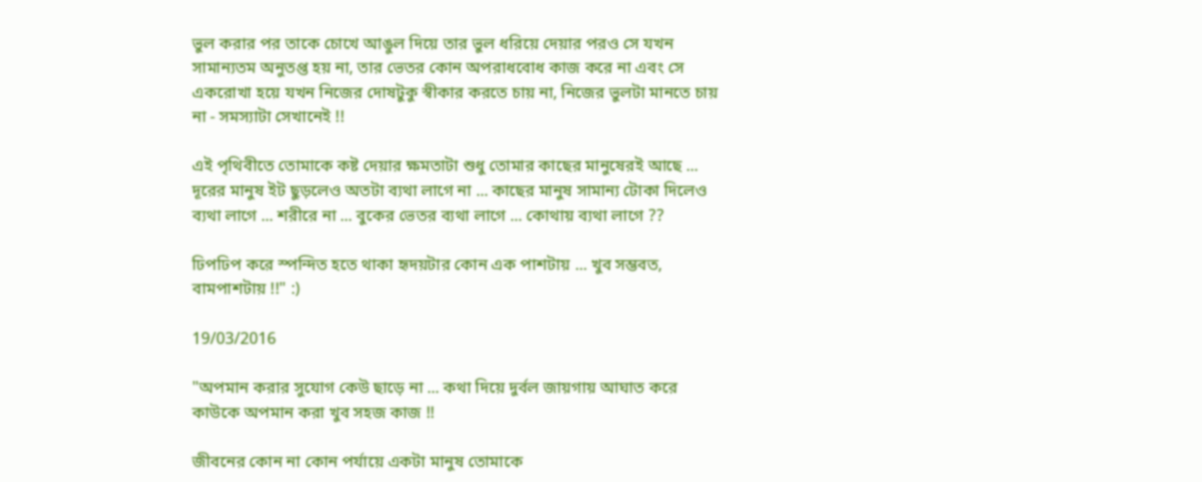ভুল করার পর তাকে চোখে আঙুল দিয়ে তার ভুল ধরিয়ে দেয়ার পরও সে যখন সামান্যতম অনুতপ্ত হয় না, তার ভেতর কোন অপরাধবোধ কাজ করে না এবং সে একরোখা হয়ে যখন নিজের দোষটুকু স্বীকার করতে চায় না, নিজের ভুলটা মানতে চায় না - সমস্যাটা সেখানেই !!

এই পৃথিবীতে তোমাকে কষ্ট দেয়ার ক্ষমতাটা শুধু তোমার কাছের মানুষেরই আছে ... দূরের মানুষ ইট ছুড়লেও অতটা ব্যথা লাগে না ... কাছের মানুষ সামান্য টোকা দিলেও ব্যথা লাগে ... শরীরে না ... বুকের ভেতর ব্যথা লাগে ... কোথায় ব্যথা লাগে ??

ঢিপঢিপ করে স্পন্দিত হতে থাকা হৃদয়টার কোন এক পাশটায় ... খুব সম্ভবত, বামপাশটায় !!" :)

19/03/2016

"অপমান করার সুযোগ কেউ ছাড়ে না ... কথা দিয়ে দুর্বল জায়গায় আঘাত করে কাউকে অপমান করা খুব সহজ কাজ !!

জীবনের কোন না কোন পর্যায়ে একটা মানুষ তোমাকে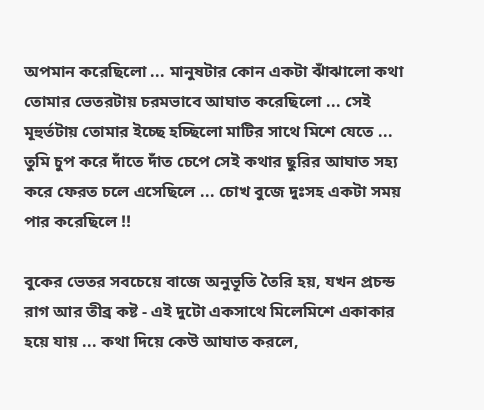অপমান করেছিলো ... মানুষটার কোন একটা ঝাঁঝালো কথা তোমার ভেতরটায় চরমভাবে আঘাত করেছিলো ... সেই মূহুর্তটায় তোমার ইচ্ছে হচ্ছিলো মাটির সাথে মিশে যেতে ... তুমি চুপ করে দাঁতে দাঁত চেপে সেই কথার ছুরির আঘাত সহ্য করে ফেরত চলে এসেছিলে ... চোখ বুজে দুঃসহ একটা সময় পার করেছিলে !!

বুকের ভেতর সবচেয়ে বাজে অনুভূতি তৈরি হয়, যখন প্রচন্ড রাগ আর তীব্র কষ্ট - এই দুটো একসাথে মিলেমিশে একাকার হয়ে যায় ... কথা দিয়ে কেউ আঘাত করলে,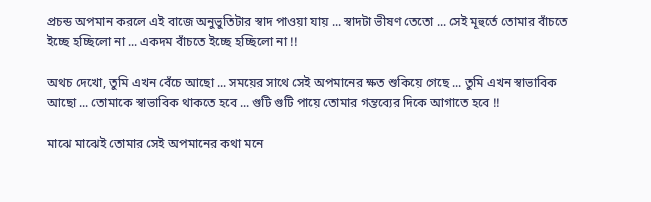প্রচন্ড অপমান করলে এই বাজে অনুভুতিটার স্বাদ পাওয়া যায় ... স্বাদটা ভীষণ তেতো ... সেই মূহুর্তে তোমার বাঁচতে ইচ্ছে হচ্ছিলো না ... একদম বাঁচতে ইচ্ছে হচ্ছিলো না !!

অথচ দেখো, তুমি এখন বেঁচে আছো ... সময়ের সাথে সেই অপমানের ক্ষত শুকিয়ে গেছে ... তুমি এখন স্বাভাবিক আছো ... তোমাকে স্বাভাবিক থাকতে হবে ... গুটি গুটি পায়ে তোমার গন্তব্যের দিকে আগাতে হবে !!

মাঝে মাঝেই তোমার সেই অপমানের কথা মনে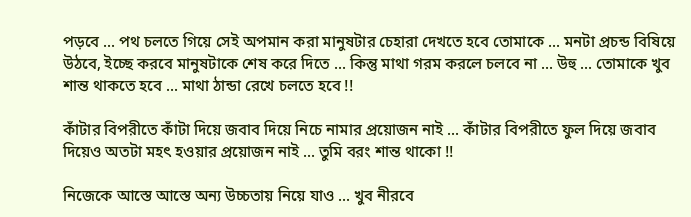পড়বে ... পথ চলতে গিয়ে সেই অপমান করা মানুষটার চেহারা দেখতে হবে তোমাকে ... মনটা প্রচন্ড বিষিয়ে উঠবে, ইচ্ছে করবে মানুষটাকে শেষ করে দিতে ... কিন্তু মাথা গরম করলে চলবে না ... উহু ... তোমাকে খুব শান্ত থাকতে হবে ... মাথা ঠান্ডা রেখে চলতে হবে !!

কাঁটার বিপরীতে কাঁটা দিয়ে জবাব দিয়ে নিচে নামার প্রয়োজন নাই ... কাঁটার বিপরীতে ফুল দিয়ে জবাব দিয়েও অতটা মহৎ হওয়ার প্রয়োজন নাই ... তুমি বরং শান্ত থাকো !!

নিজেকে আস্তে আস্তে অন্য উচ্চতায় নিয়ে যাও ... খুব নীরবে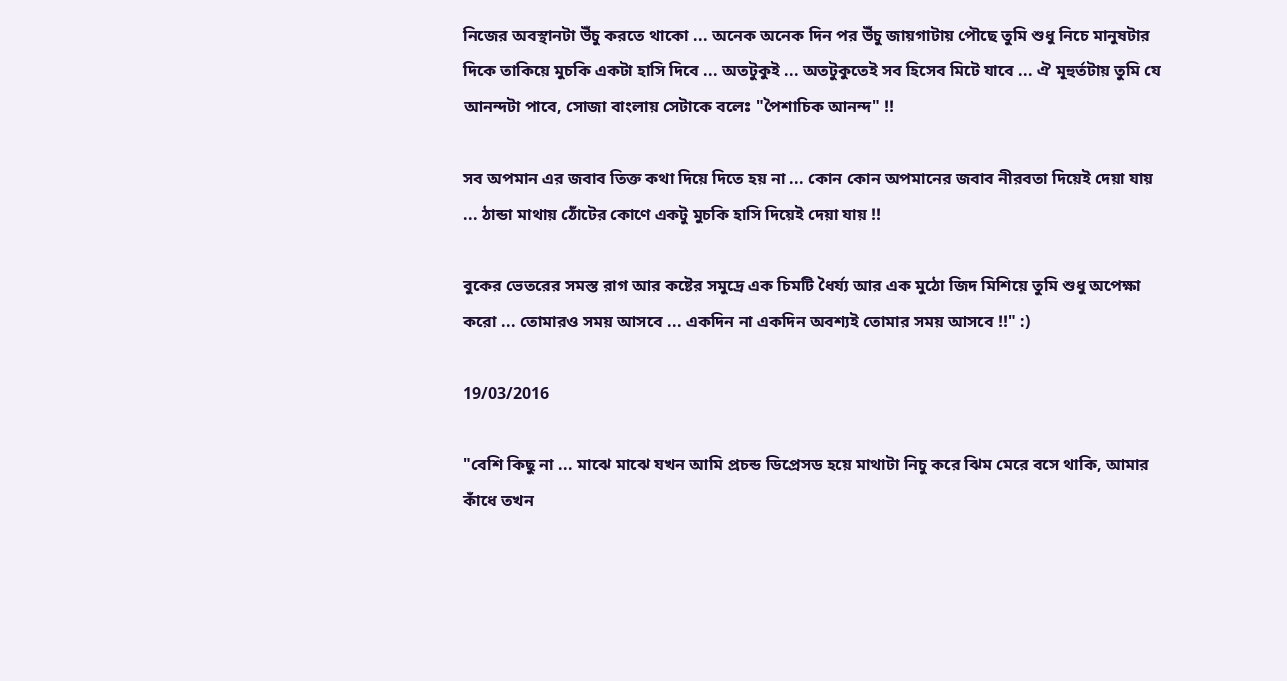নিজের অবস্থানটা উঁচু করতে থাকো ... অনেক অনেক দিন পর উঁচু জায়গাটায় পৌছে তুমি শুধু নিচে মানুষটার দিকে তাকিয়ে মুচকি একটা হাসি দিবে ... অতটুকুই ... অতটুকুতেই সব হিসেব মিটে যাবে ... ঐ মূহুর্তটায় তুমি যে আনন্দটা পাবে, সোজা বাংলায় সেটাকে বলেঃ "পৈশাচিক আনন্দ" !!

সব অপমান এর জবাব তিক্ত কথা দিয়ে দিতে হয় না ... কোন কোন অপমানের জবাব নীরবতা দিয়েই দেয়া যায় ... ঠান্ডা মাথায় ঠোঁটের কোণে একটু মুচকি হাসি দিয়েই দেয়া যায় !!

বুকের ভেতরের সমস্ত রাগ আর কষ্টের সমুদ্রে এক চিমটি ধৈর্য্য আর এক মুঠো জিদ মিশিয়ে তুমি শুধু অপেক্ষা করো ... তোমারও সময় আসবে ... একদিন না একদিন অবশ্যই তোমার সময় আসবে !!" :)

19/03/2016

"বেশি কিছু না ... মাঝে মাঝে যখন আমি প্রচন্ড ডিপ্রেসড হয়ে মাথাটা নিচু করে ঝিম মেরে বসে থাকি, আমার কাঁধে তখন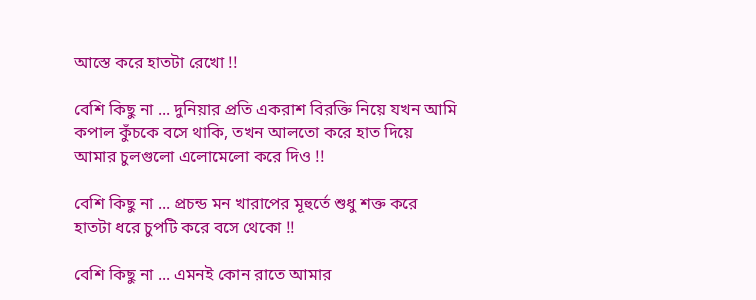আস্তে করে হাতটা রেখো !!

বেশি কিছু না ... দুনিয়ার প্রতি একরাশ বিরক্তি নিয়ে যখন আমি কপাল কুঁচকে বসে থাকি, তখন আলতো করে হাত দিয়ে আমার চুলগুলো এলোমেলো করে দিও !!

বেশি কিছু না ... প্রচন্ড মন খারাপের মূহুর্তে শুধু শক্ত করে হাতটা ধরে চুপটি করে বসে থেকো !!

বেশি কিছু না ... এমনই কোন রাতে আমার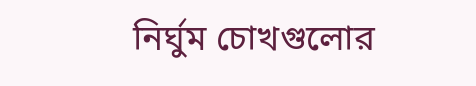নির্ঘুম চোখগুলোর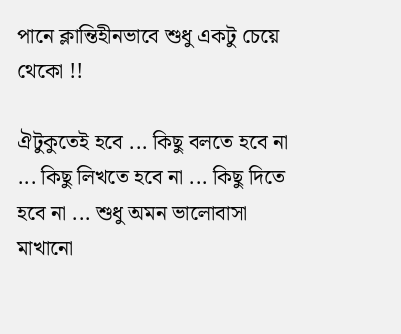পানে ক্লান্তিহীনভাবে শুধু একটু চেয়ে থেকো !!

ঐটুকুতেই হবে ... কিছু বলতে হবে না ... কিছু লিখতে হবে না ... কিছু দিতে হবে না ... শুধু অমন ভালোবাসা মাখানো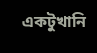একটুখানি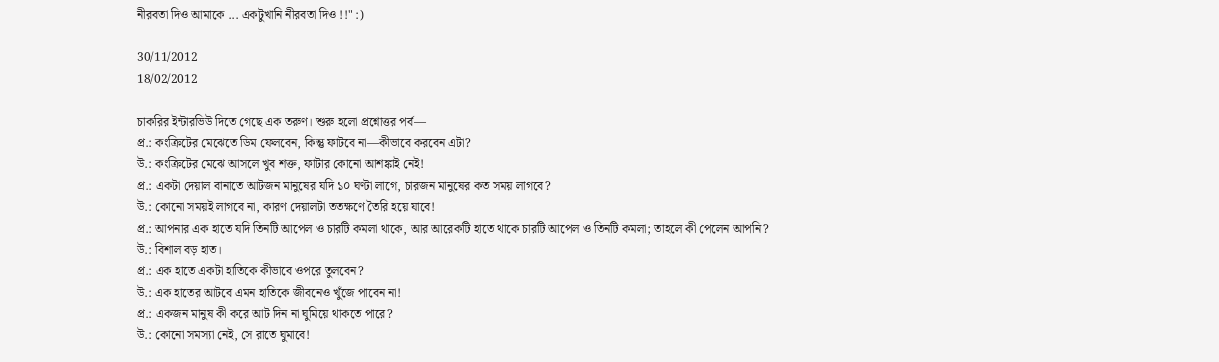নীরবতা দিও আমাকে ... একটুখানি নীরবতা দিও !!" :)

30/11/2012
18/02/2012

চাকরির ইন্টারভিউ দিতে গেছে এক তরুণ। শুরু হলো প্রশ্নোত্তর পর্ব—
প্র.: কংক্রিটের মেঝেতে ডিম ফেলবেন, কিন্তু ফাটবে না—কীভাবে করবেন এটা?
উ.: কংক্রিটের মেঝে আসলে খুব শক্ত, ফাটার কোনো আশঙ্কাই নেই!
প্র.: একটা দেয়াল বানাতে আটজন মানুষের যদি ১০ ঘণ্টা লাগে, চারজন মানুষের কত সময় লাগবে?
উ.: কোনো সময়ই লাগবে না, কারণ দেয়ালটা ততক্ষণে তৈরি হয়ে যাবে!
প্র.: আপনার এক হাতে যদি তিনটি আপেল ও চারটি কমলা থাকে, আর আরেকটি হাতে থাকে চারটি আপেল ও তিনটি কমলা; তাহলে কী পেলেন আপনি?
উ.: বিশাল বড় হাত।
প্র.: এক হাতে একটা হাতিকে কীভাবে ওপরে তুলবেন?
উ.: এক হাতের আটবে এমন হাতিকে জীবনেও খুঁজে পাবেন না!
প্র.: একজন মানুষ কী করে আট দিন না ঘুমিয়ে থাকতে পারে?
উ.: কোনো সমস্যা নেই, সে রাতে ঘুমাবে!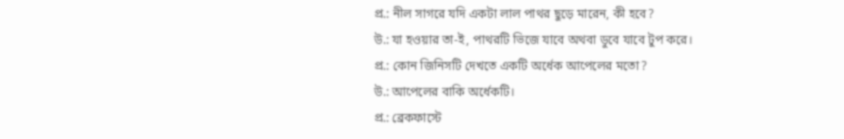প্র.: নীল সাগরে যদি একটা লাল পাথর ছুড়ে মারেন, কী হবে?
উ.: যা হওয়ার তা-ই, পাথরটি ভিজে যাবে অথবা ডুবে যাবে টুপ করে।
প্র.: কোন জিনিসটি দেখতে একটি অর্ধেক আপেলের মতো?
উ.: আপেলের বাকি অর্ধেকটি।
প্র.: ব্রেকফাস্টে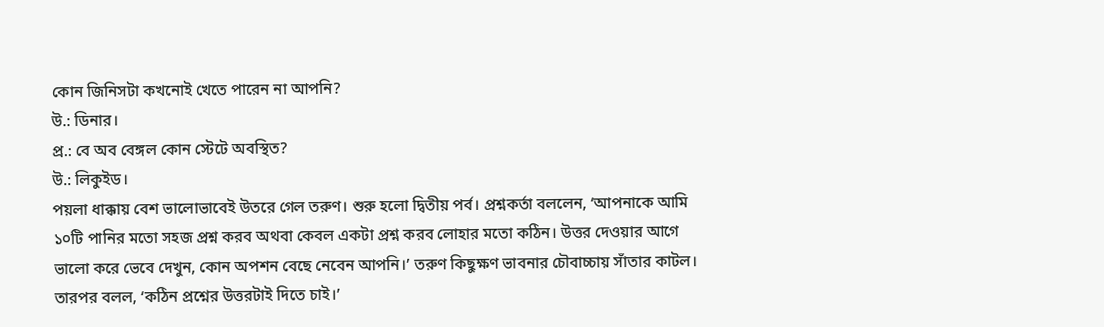কোন জিনিসটা কখনোই খেতে পারেন না আপনি?
উ.: ডিনার।
প্র.: বে অব বেঙ্গল কোন স্টেটে অবস্থিত?
উ.: লিকুইড।
পয়লা ধাক্কায় বেশ ভালোভাবেই উতরে গেল তরুণ। শুরু হলো দ্বিতীয় পর্ব। প্রশ্নকর্তা বললেন, ‘আপনাকে আমি ১০টি পানির মতো সহজ প্রশ্ন করব অথবা কেবল একটা প্রশ্ন করব লোহার মতো কঠিন। উত্তর দেওয়ার আগে ভালো করে ভেবে দেখুন, কোন অপশন বেছে নেবেন আপনি।’ তরুণ কিছুক্ষণ ভাবনার চৌবাচ্চায় সাঁতার কাটল। তারপর বলল, ‘কঠিন প্রশ্নের উত্তরটাই দিতে চাই।’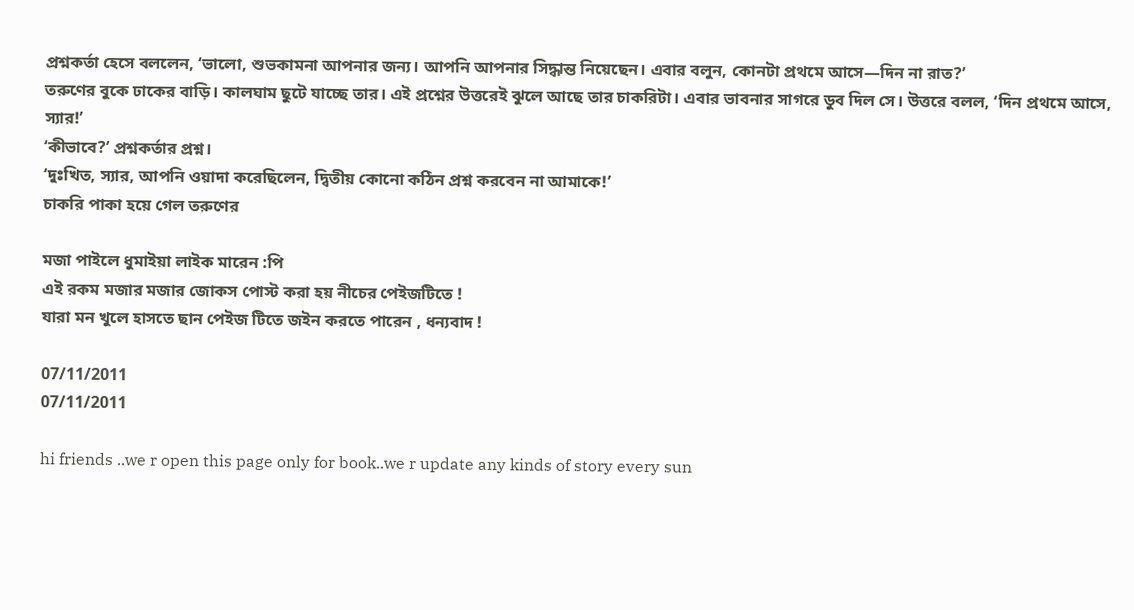প্রশ্নকর্তা হেসে বললেন, ‘ভালো, শুভকামনা আপনার জন্য। আপনি আপনার সিদ্ধান্ত নিয়েছেন। এবার বলুন, কোনটা প্রথমে আসে—দিন না রাত?’
তরুণের বুকে ঢাকের বাড়ি। কালঘাম ছুটে যাচ্ছে তার। এই প্রশ্নের উত্তরেই ঝুলে আছে তার চাকরিটা। এবার ভাবনার সাগরে ডুব দিল সে। উত্তরে বলল, ‘দিন প্রথমে আসে, স্যার!’
‘কীভাবে?’ প্রশ্নকর্তার প্রশ্ন।
‘দুঃখিত, স্যার, আপনি ওয়াদা করেছিলেন, দ্বিতীয় কোনো কঠিন প্রশ্ন করবেন না আমাকে!’
চাকরি পাকা হয়ে গেল তরুণের

মজা পাইলে ধুমাইয়া লাইক মারেন :পি
এই রকম মজার মজার জোকস পোস্ট করা হয় নীচের পেইজটিতে !
যারা মন খুলে হাসতে ছান পেইজ টিতে জইন করতে পারেন , ধন্যবাদ !

07/11/2011
07/11/2011

hi friends ..we r open this page only for book..we r update any kinds of story every sun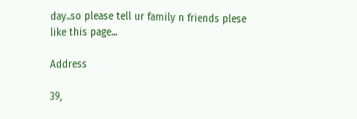day..so please tell ur family n friends plese like this page...

Address

39,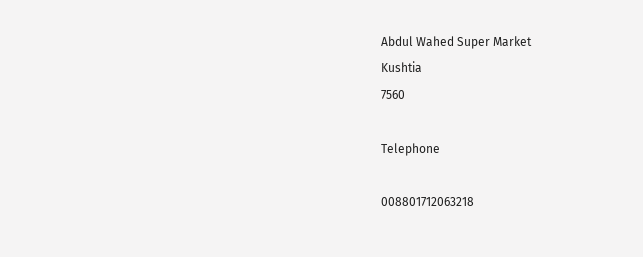Abdul Wahed Super Market
Kushtia
7560

Telephone

008801712063218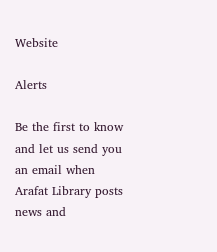Website

Alerts

Be the first to know and let us send you an email when Arafat Library posts news and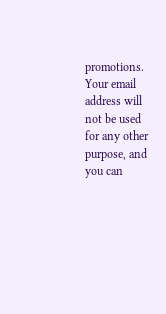promotions. Your email address will not be used for any other purpose, and you can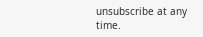unsubscribe at any time.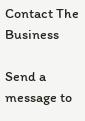Contact The Business

Send a message to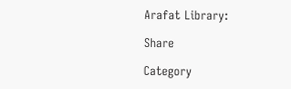Arafat Library:

Share

Category